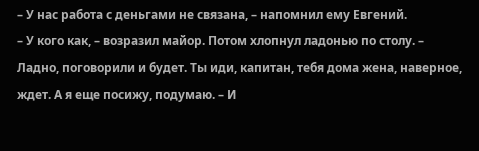– У нас работа с деньгами не связана, – напомнил ему Евгений.
– У кого как, – возразил майор. Потом хлопнул ладонью по столу. – Ладно, поговорили и будет. Ты иди, капитан, тебя дома жена, наверное, ждет. А я еще посижу, подумаю. – И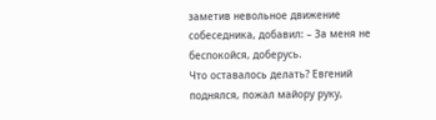заметив невольное движение собеседника, добавил: – За меня не беспокойся, доберусь.
Что оставалось делать? Евгений поднялся, пожал майору руку,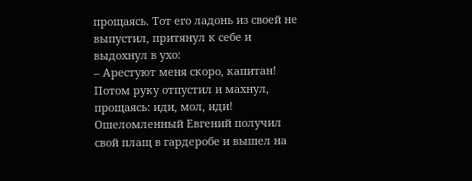прощаясь. Тот его ладонь из своей не выпустил, притянул к себе и выдохнул в ухо:
– Арестуют меня скоро, капитан!
Потом руку отпустил и махнул, прощаясь: иди, мол, иди!
Ошеломленный Евгений получил свой плащ в гардеробе и вышел на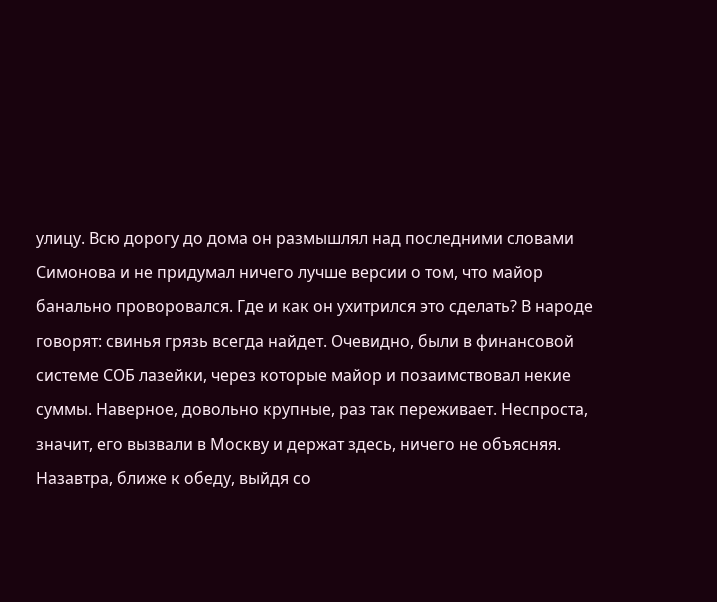улицу. Всю дорогу до дома он размышлял над последними словами Симонова и не придумал ничего лучше версии о том, что майор банально проворовался. Где и как он ухитрился это сделать? В народе говорят: свинья грязь всегда найдет. Очевидно, были в финансовой системе СОБ лазейки, через которые майор и позаимствовал некие суммы. Наверное, довольно крупные, раз так переживает. Неспроста, значит, его вызвали в Москву и держат здесь, ничего не объясняя.
Назавтра, ближе к обеду, выйдя со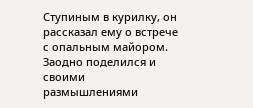Ступиным в курилку, он рассказал ему о встрече с опальным майором. Заодно поделился и своими размышлениями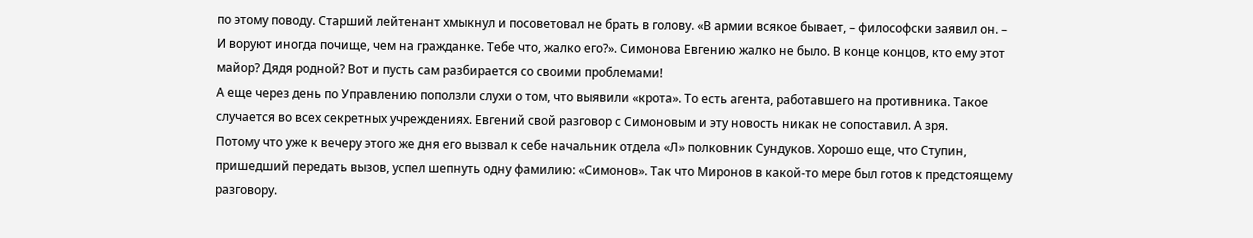по этому поводу. Старший лейтенант хмыкнул и посоветовал не брать в голову. «В армии всякое бывает, – философски заявил он. – И воруют иногда почище, чем на гражданке. Тебе что, жалко его?». Симонова Евгению жалко не было. В конце концов, кто ему этот майор? Дядя родной? Вот и пусть сам разбирается со своими проблемами!
А еще через день по Управлению поползли слухи о том, что выявили «крота». То есть агента, работавшего на противника. Такое случается во всех секретных учреждениях. Евгений свой разговор с Симоновым и эту новость никак не сопоставил. А зря.
Потому что уже к вечеру этого же дня его вызвал к себе начальник отдела «Л» полковник Сундуков. Хорошо еще, что Ступин, пришедший передать вызов, успел шепнуть одну фамилию: «Симонов». Так что Миронов в какой-то мере был готов к предстоящему разговору.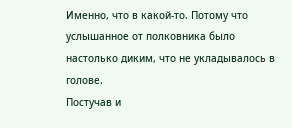Именно, что в какой-то. Потому что услышанное от полковника было настолько диким, что не укладывалось в голове.
Постучав и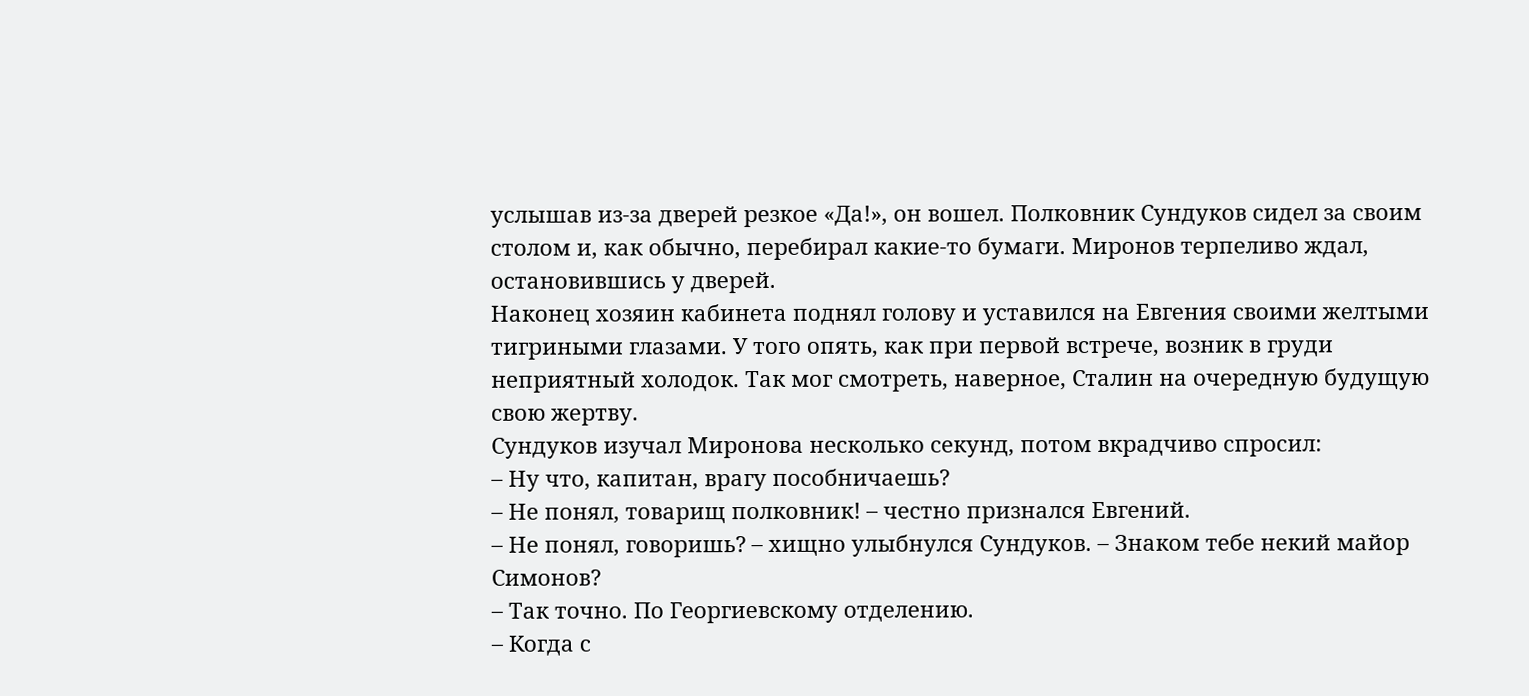услышав из-за дверей резкое «Да!», он вошел. Полковник Сундуков сидел за своим столом и, как обычно, перебирал какие-то бумаги. Миронов терпеливо ждал, остановившись у дверей.
Наконец хозяин кабинета поднял голову и уставился на Евгения своими желтыми тигриными глазами. У того опять, как при первой встрече, возник в груди неприятный холодок. Так мог смотреть, наверное, Сталин на очередную будущую свою жертву.
Сундуков изучал Миронова несколько секунд, потом вкрадчиво спросил:
– Ну что, капитан, врагу пособничаешь?
– Не понял, товарищ полковник! – честно признался Евгений.
– Не понял, говоришь? – хищно улыбнулся Сундуков. – Знаком тебе некий майор Симонов?
– Так точно. По Георгиевскому отделению.
– Когда с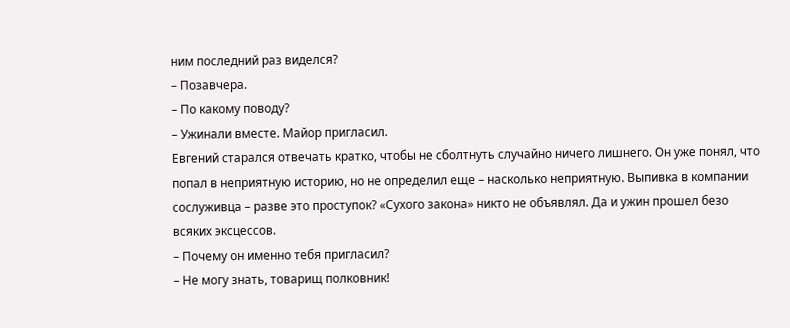ним последний раз виделся?
– Позавчера.
– По какому поводу?
– Ужинали вместе. Майор пригласил.
Евгений старался отвечать кратко, чтобы не сболтнуть случайно ничего лишнего. Он уже понял, что попал в неприятную историю, но не определил еще – насколько неприятную. Выпивка в компании сослуживца – разве это проступок? «Сухого закона» никто не объявлял. Да и ужин прошел безо всяких эксцессов.
– Почему он именно тебя пригласил?
– Не могу знать, товарищ полковник!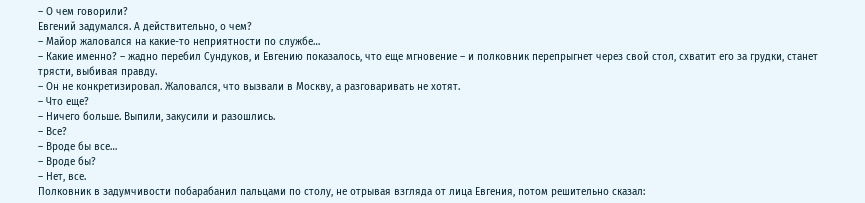– О чем говорили?
Евгений задумался. А действительно, о чем?
– Майор жаловался на какие-то неприятности по службе…
– Какие именно? – жадно перебил Сундуков, и Евгению показалось, что еще мгновение – и полковник перепрыгнет через свой стол, схватит его за грудки, станет трясти, выбивая правду.
– Он не конкретизировал. Жаловался, что вызвали в Москву, а разговаривать не хотят.
– Что еще?
– Ничего больше. Выпили, закусили и разошлись.
– Все?
– Вроде бы все…
– Вроде бы?
– Нет, все.
Полковник в задумчивости побарабанил пальцами по столу, не отрывая взгляда от лица Евгения, потом решительно сказал: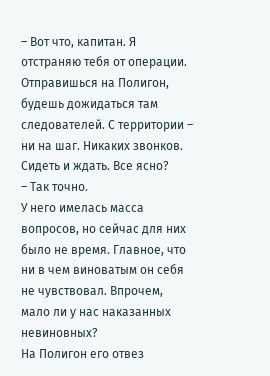– Вот что, капитан. Я отстраняю тебя от операции. Отправишься на Полигон, будешь дожидаться там следователей. С территории – ни на шаг. Никаких звонков. Сидеть и ждать. Все ясно?
– Так точно.
У него имелась масса вопросов, но сейчас для них было не время. Главное, что ни в чем виноватым он себя не чувствовал. Впрочем, мало ли у нас наказанных невиновных?
На Полигон его отвез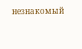незнакомый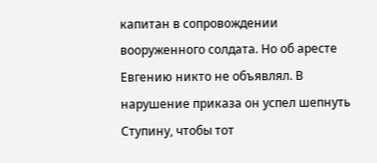капитан в сопровождении вооруженного солдата. Но об аресте Евгению никто не объявлял. В нарушение приказа он успел шепнуть Ступину, чтобы тот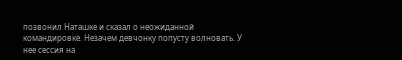позвонил Наташке и сказал о неожиданной командировке. Незачем девчонку попусту волновать. У нее сессия на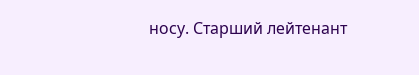носу. Старший лейтенант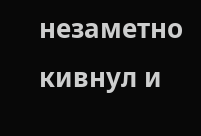незаметно кивнул и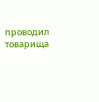проводил товарища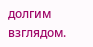долгим взглядом.